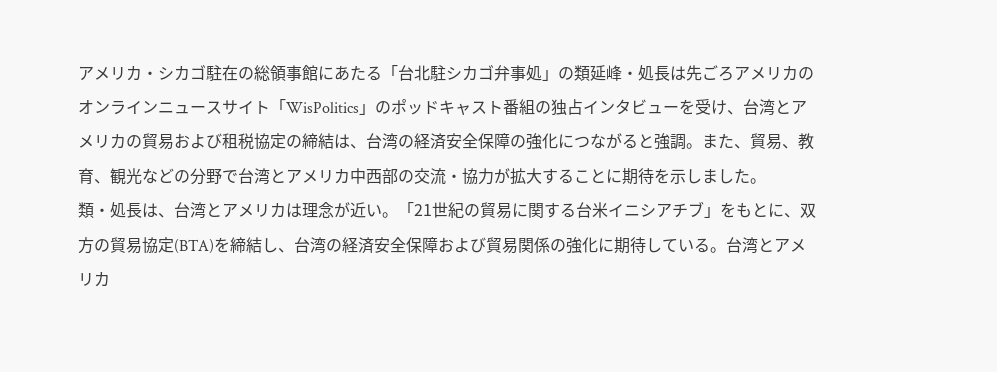アメリカ・シカゴ駐在の総領事館にあたる「台北駐シカゴ弁事処」の類延峰・処長は先ごろアメリカのオンラインニュースサイト「WisPolitics」のポッドキャスト番組の独占インタビューを受け、台湾とアメリカの貿易および租税協定の締結は、台湾の経済安全保障の強化につながると強調。また、貿易、教育、観光などの分野で台湾とアメリカ中西部の交流・協力が拡大することに期待を示しました。
類・処長は、台湾とアメリカは理念が近い。「21世紀の貿易に関する台米イニシアチブ」をもとに、双方の貿易協定(BTA)を締結し、台湾の経済安全保障および貿易関係の強化に期待している。台湾とアメリカ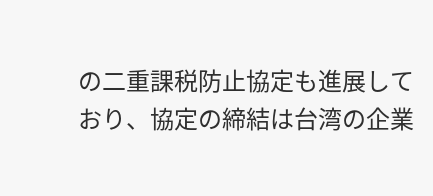の二重課税防止協定も進展しており、協定の締結は台湾の企業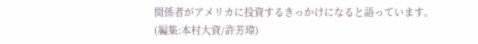関係者がアメリカに投資するきっかけになると語っています。
(編集:本村大資/許芳瑋)